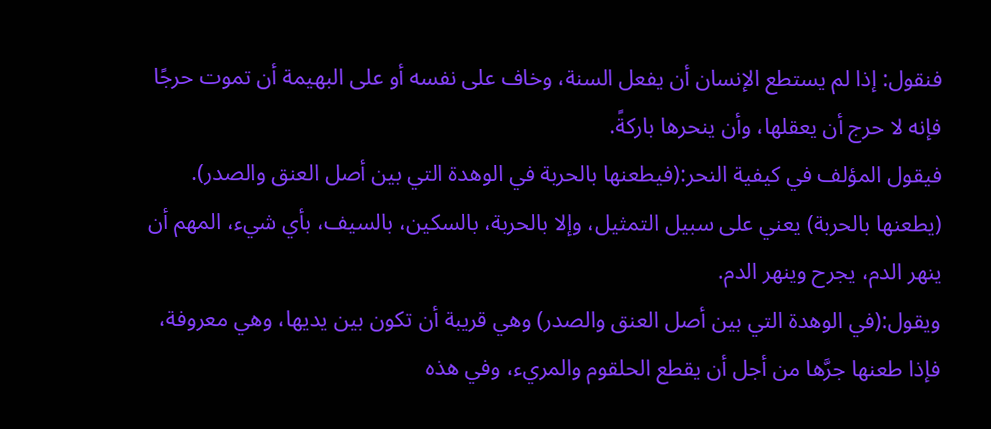فنقول: إذا لم يستطع الإنسان أن يفعل السنة، وخاف على نفسه أو على البهيمة أن تموت حرجًا فإنه لا حرج أن يعقلها، وأن ينحرها باركةً.
فيقول المؤلف في كيفية النحر:(فيطعنها بالحربة في الوهدة التي بين أصل العنق والصدر).
(يطعنها بالحربة) يعني على سبيل التمثيل، وإلا بالحربة، بالسكين، بالسيف، بأي شيء، المهم أن ينهر الدم، يجرح وينهر الدم.
ويقول:(في الوهدة التي بين أصل العنق والصدر) وهي قريبة أن تكون بين يديها، وهي معروفة، فإذا طعنها جرَّها من أجل أن يقطع الحلقوم والمريء، وفي هذه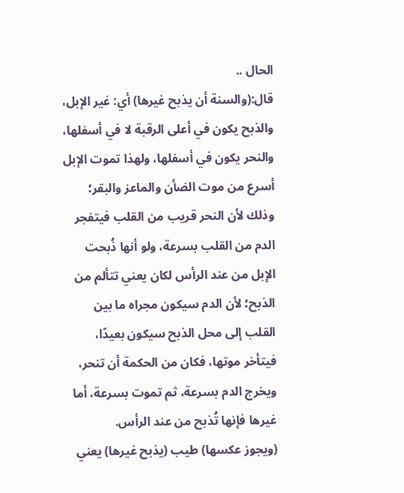الحال ..
قال:(والسنة أن يذبح غيرها) أي: غير الإبل، والذبح يكون في أعلى الرقبة لا في أسفلها، والنحر يكون في أسفلها، ولهذا تموت الإبل أسرع من موت الضأن والماعز والبقر؛ وذلك لأن النحر قريب من القلب فيتفجر الدم من القلب بسرعة، ولو أنها ذُبحت الإبل من عند الرأس لكان يعني تتألم من الذبح؛ لأن الدم سيكون مجراه ما بين القلب إلى محل الذبح سيكون بعيدًا، فيتأخر موتها، فكان من الحكمة أن تنحر، ويخرج الدم بسرعة، ثم تموت بسرعة، أما غيرها فإنها تُذبح من عند الرأس.
(ويجوز عكسها) طيب (يذبح غيرها) يعني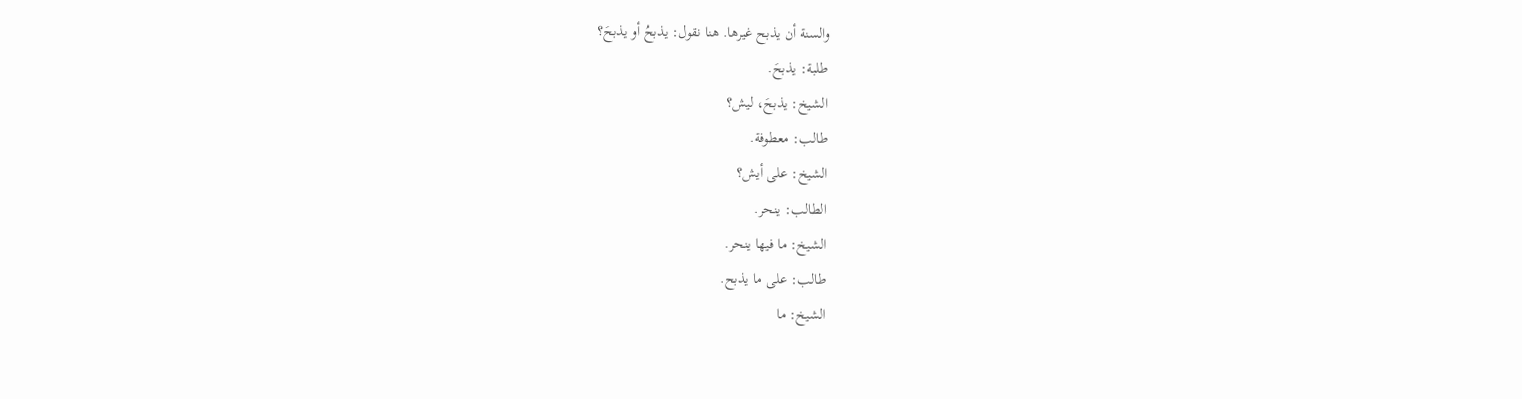والسنة أن يذبح غيرها. هنا نقول: يذبحُ أو يذبحَ؟
طلبة: يذبحَ.
الشيخ: يذبحَ، ليش؟
طالب: معطوفة.
الشيخ: على أيش؟
الطالب: ينحر.
الشيخ: ما فيها ينحر.
طالب: على ما يذبح.
الشيخ: ما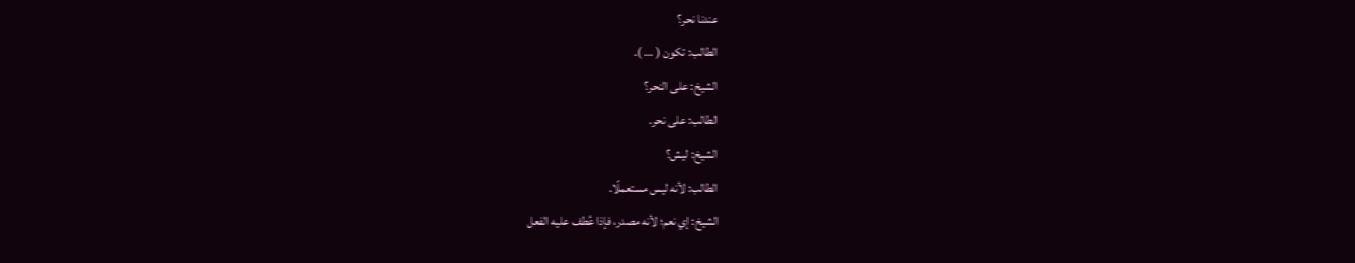عندنا نحر؟
الطالب: تكون ( ... ).
الشيخ: على النحر؟
الطالب: على نحر.
الشيخ: ليش؟
الطالب: لأنه ليس مستعملًا.
الشيخ: إي نعم؛ لأنه مصدر، فإذا عُطف عليه الفعل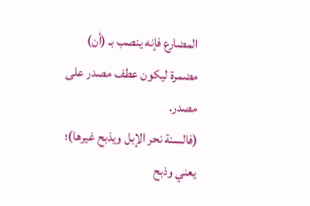المضارع فإنه ينصب بـ (أن) مضمرة ليكون عطف مصدر على مصدر.
(فالسنة نحر الإبل ويذبح غيرها)؛ يعني وذبح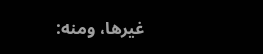غيرها، ومنه: